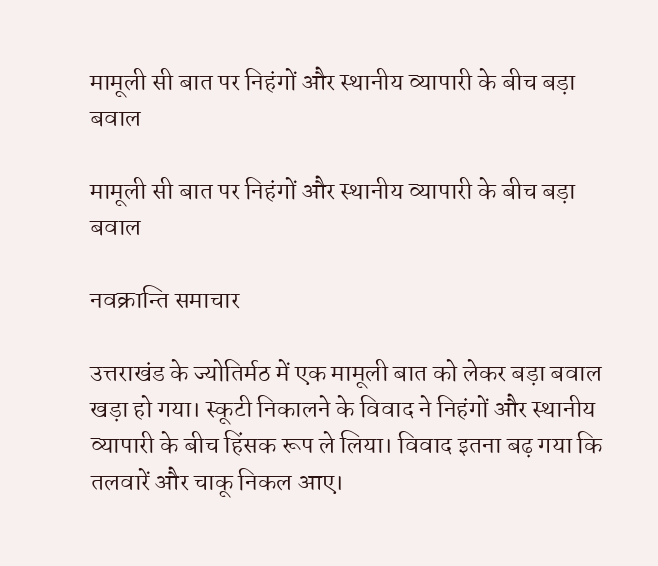मामूली सी बात पर निहंगों और स्थानीय व्यापारी के बीच बड़ा बवाल

मामूली सी बात पर निहंगों और स्थानीय व्यापारी के बीच बड़ा बवाल

नवक्रान्ति समाचार

उत्तराखंड के ज्योतिर्मठ में एक मामूली बात को लेकर बड़ा बवाल खड़ा हो गया। स्कूटी निकालने के विवाद ने निहंगों और स्थानीय व्यापारी के बीच हिंसक रूप ले लिया। विवाद इतना बढ़ गया कि तलवारें और चाकू निकल आए।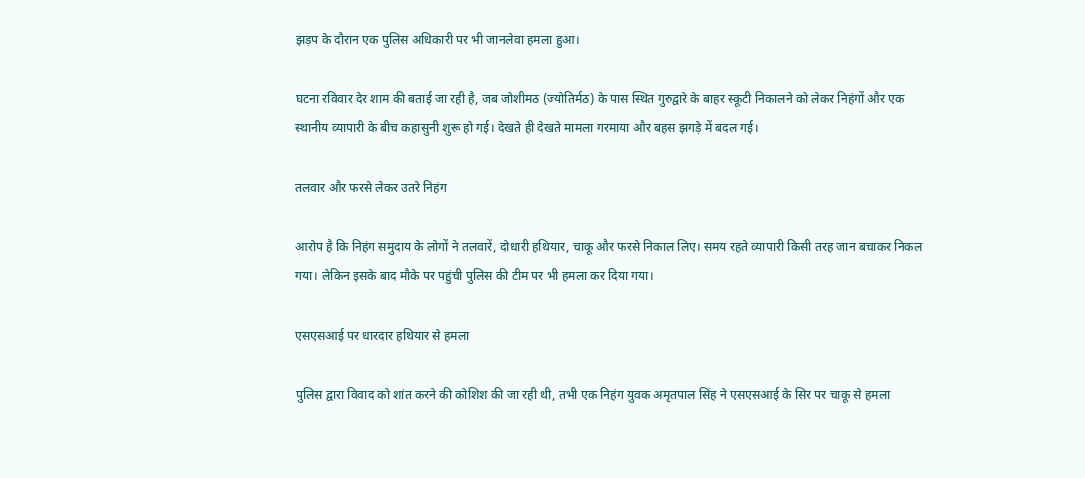झड़प के दौरान एक पुलिस अधिकारी पर भी जानलेवा हमला हुआ।

घटना रविवार देर शाम की बताई जा रही है, जब जोशीमठ (ज्योतिर्मठ) के पास स्थित गुरुद्वारे के बाहर स्कूटी निकालने को लेकर निहंगों और एक स्थानीय व्यापारी के बीच कहासुनी शुरू हो गई। देखते ही देखते मामला गरमाया और बहस झगड़े में बदल गई।

तलवार और फरसे लेकर उतरे निहंग

आरोप है कि निहंग समुदाय के लोगों ने तलवारें, दोधारी हथियार, चाकू और फरसे निकाल लिए। समय रहते व्यापारी किसी तरह जान बचाकर निकल गया। लेकिन इसके बाद मौके पर पहुंची पुलिस की टीम पर भी हमला कर दिया गया।

एसएसआई पर धारदार हथियार से हमला

पुलिस द्वारा विवाद को शांत करने की कोशिश की जा रही थी, तभी एक निहंग युवक अमृतपाल सिंह ने एसएसआई के सिर पर चाकू से हमला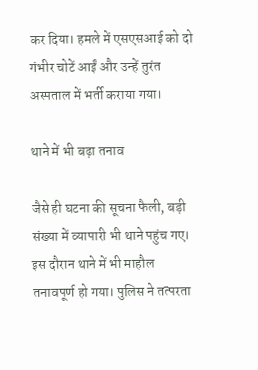कर दिया। हमले में एसएसआई को दो गंभीर चोटें आईं और उन्हें तुरंत अस्पताल में भर्ती कराया गया।

थाने में भी बढ़ा तनाव

जैसे ही घटना की सूचना फैली, बड़ी संख्या में व्यापारी भी थाने पहुंच गए। इस दौरान थाने में भी माहौल तनावपूर्ण हो गया। पुलिस ने तत्परता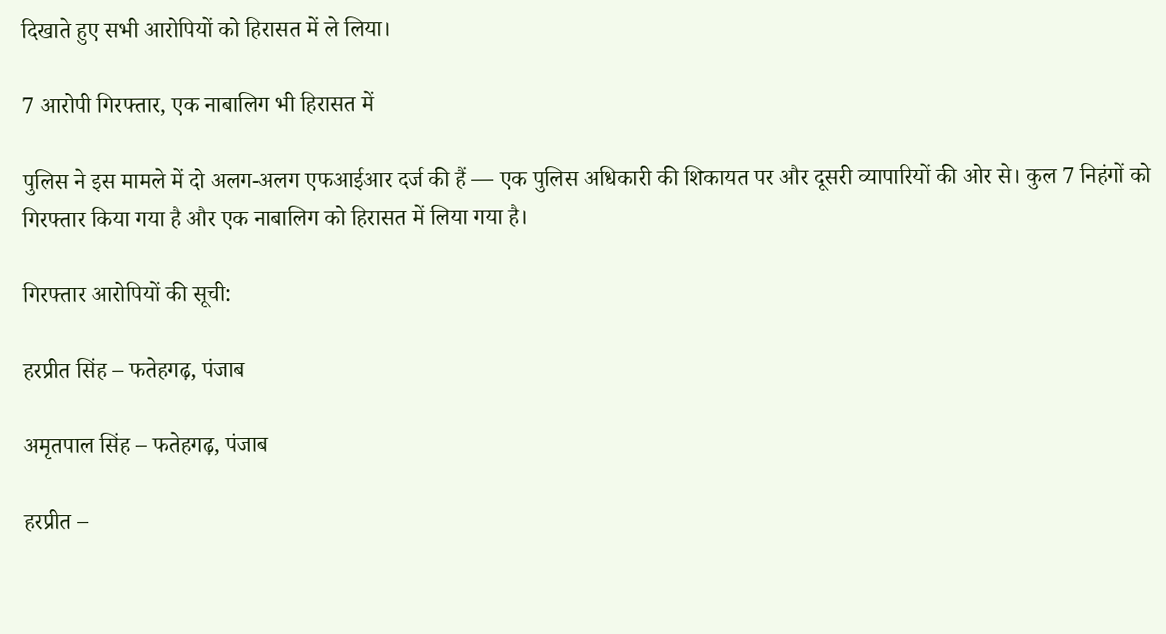दिखाते हुए सभी आरोपियों को हिरासत में ले लिया।

7 आरोपी गिरफ्तार, एक नाबालिग भी हिरासत में

पुलिस ने इस मामले में दो अलग-अलग एफआईआर दर्ज की हैं — एक पुलिस अधिकारी की शिकायत पर और दूसरी व्यापारियों की ओर से। कुल 7 निहंगों को गिरफ्तार किया गया है और एक नाबालिग को हिरासत में लिया गया है।

गिरफ्तार आरोपियों की सूची:

हरप्रीत सिंह – फतेहगढ़, पंजाब

अमृतपाल सिंह – फतेहगढ़, पंजाब

हरप्रीत –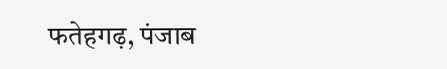फतेहगढ़, पंजाब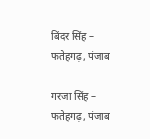बिंदर सिंह – फतेहगढ़, पंजाब

गरजा सिंह – फतेहगढ़, पंजाब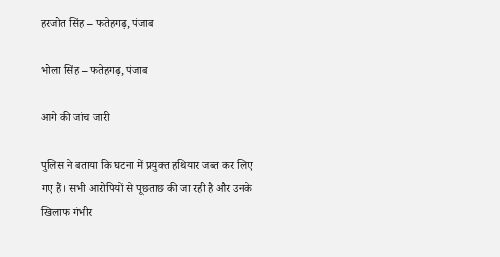हरजोत सिंह – फतेहगढ़, पंजाब

भोला सिंह – फतेहगढ़, पंजाब

आगे की जांच जारी

पुलिस ने बताया कि घटना में प्रयुक्त हथियार जब्त कर लिए गए हैं। सभी आरोपियों से पूछताछ की जा रही है और उनके खिलाफ गंभीर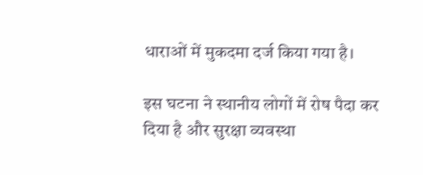धाराओं में मुकदमा दर्ज किया गया है।

इस घटना ने स्थानीय लोगों में रोष पैदा कर दिया है और सुरक्षा व्यवस्था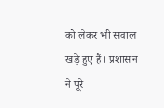को लेकर भी सवाल खड़े हुए हैं। प्रशासन ने पूरे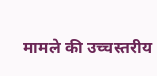मामले की उच्चस्तरीय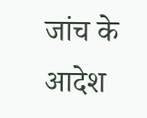जांच के आदेश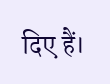दिए हैं।